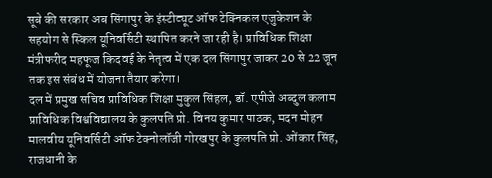सूबे की सरकार अब सिंगापुर के इंस्टीट्यूट ऑफ टेक्निकल एजुकेशन के सहयोग से स्किल यूनिवर्सिटी स्थापित करने जा रही है। प्राविधिक शिक्षा मंत्रीफरीद महफूज किदवई के नेतृत्व में एक दल सिंगापुर जाकर 20 से 22 जून तक इस संबंध में योजना तैयार करेगा।
दल में प्रमुख सचिव प्राविधिक शिक्षा मुकुल सिंहल, डॉ. एपीजे अब्दुल कलाम प्राविधिक विश्वविद्यालय के कुलपति प्रो. विनय कुमार पाठक, मदन मोहन मालवीय यूनिवर्सिटी ऑफ टेक्नोलॉजी गोरखपुर के कुलपति प्रो. ओंकार सिंह, राजधानी के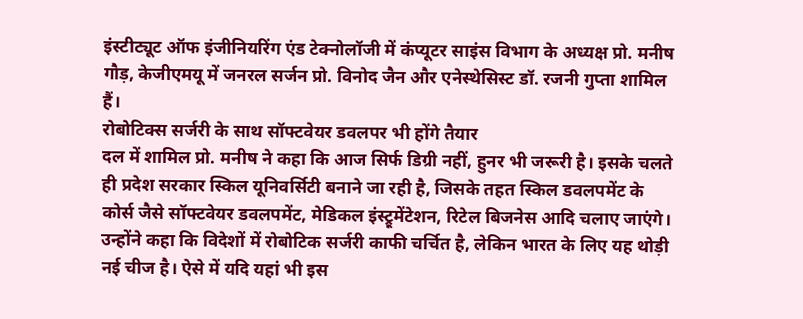इंस्टीट्यूट ऑफ इंजीनियरिंग एंड टेक्नोलॉजी में कंप्यूटर साइंस विभाग के अध्यक्ष प्रो. मनीष गौड़, केजीएमयू में जनरल सर्जन प्रो. विनोद जैन और एनेस्थेसिस्ट डॉ. रजनी गुप्ता शामिल हैं।
रोबोटिक्स सर्जरी के साथ सॉफ्टवेयर डवलपर भी होंगे तैयार
दल में शामिल प्रो. मनीष ने कहा कि आज सिर्फ डिग्री नहीं, हुनर भी जरूरी है। इसके चलते ही प्रदेश सरकार स्किल यूनिवर्सिटी बनाने जा रही है, जिसके तहत स्किल डवलपमेंट के कोर्स जैसे सॉफ्टवेयर डवलपमेंट, मेडिकल इंस्ट्रूमेंटेशन, रिटेल बिजनेस आदि चलाए जाएंगे।
उन्होंने कहा कि विदेशों में रोबोटिक सर्जरी काफी चर्चित है, लेकिन भारत के लिए यह थोड़ी नई चीज है। ऐसे में यदि यहां भी इस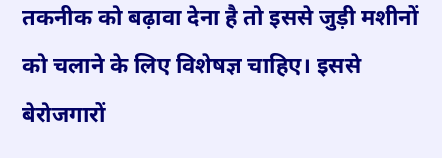तकनीक को बढ़ावा देना है तो इससे जुड़ी मशीनों को चलाने के लिए विशेषज्ञ चाहिए। इससे बेरोजगारों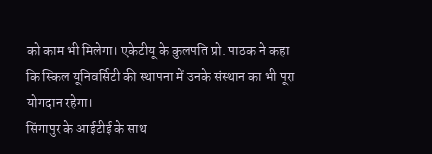को काम भी मिलेगा। एकेटीयू के कुलपति प्रो. पाठक ने कहा कि स्किल यूनिवर्सिटी की स्थापना में उनके संस्थान का भी पूरा योगदान रहेगा।
सिंगापुर के आईटीई के साथ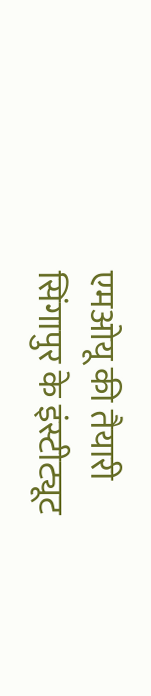एमओयू की तैयारी
सिंगापुर के इंस्टीट्यूट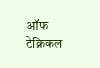ऑफ टेक्निकल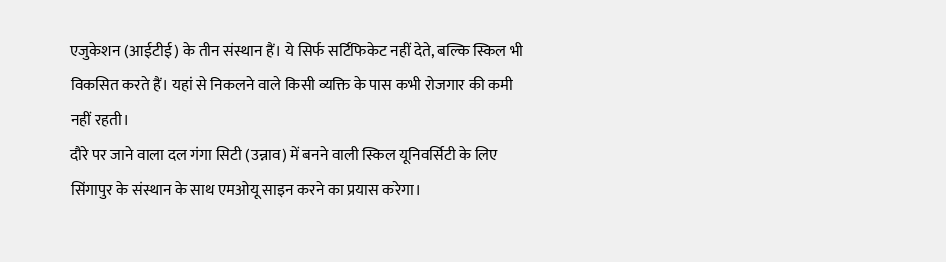एजुकेशन (आईटीई) के तीन संस्थान हैं। ये सिर्फ सर्टिफिकेट नहीं देते, बल्कि स्किल भी विकसित करते हैं। यहां से निकलने वाले किसी व्यक्ति के पास कभी रोजगार की कमी नहीं रहती।
दौरे पर जाने वाला दल गंगा सिटी (उन्नाव) में बनने वाली स्किल यूनिवर्सिटी के लिए सिंगापुर के संस्थान के साथ एमओयू साइन करने का प्रयास करेगा।